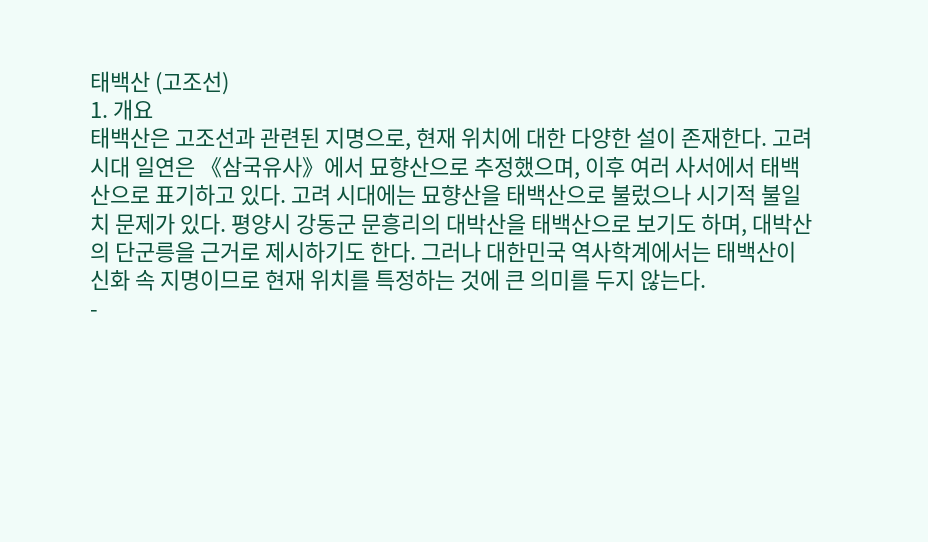태백산 (고조선)
1. 개요
태백산은 고조선과 관련된 지명으로, 현재 위치에 대한 다양한 설이 존재한다. 고려 시대 일연은 《삼국유사》에서 묘향산으로 추정했으며, 이후 여러 사서에서 태백산으로 표기하고 있다. 고려 시대에는 묘향산을 태백산으로 불렀으나 시기적 불일치 문제가 있다. 평양시 강동군 문흥리의 대박산을 태백산으로 보기도 하며, 대박산의 단군릉을 근거로 제시하기도 한다. 그러나 대한민국 역사학계에서는 태백산이 신화 속 지명이므로 현재 위치를 특정하는 것에 큰 의미를 두지 않는다.
-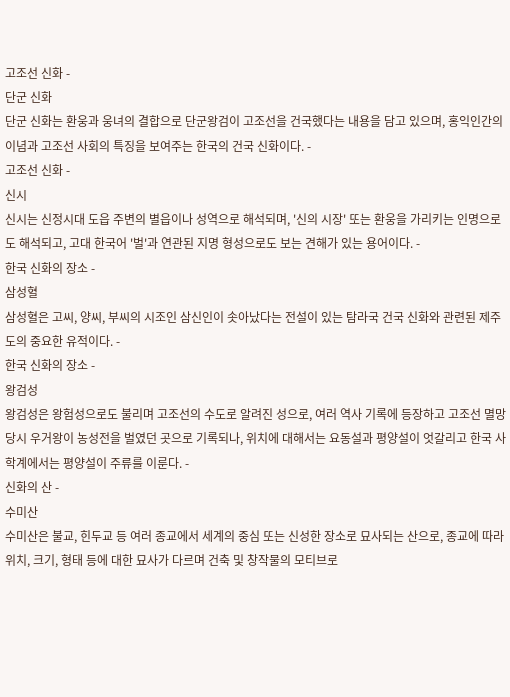고조선 신화 -
단군 신화
단군 신화는 환웅과 웅녀의 결합으로 단군왕검이 고조선을 건국했다는 내용을 담고 있으며, 홍익인간의 이념과 고조선 사회의 특징을 보여주는 한국의 건국 신화이다. -
고조선 신화 -
신시
신시는 신정시대 도읍 주변의 별읍이나 성역으로 해석되며, '신의 시장' 또는 환웅을 가리키는 인명으로도 해석되고, 고대 한국어 '벌'과 연관된 지명 형성으로도 보는 견해가 있는 용어이다. -
한국 신화의 장소 -
삼성혈
삼성혈은 고씨, 양씨, 부씨의 시조인 삼신인이 솟아났다는 전설이 있는 탐라국 건국 신화와 관련된 제주도의 중요한 유적이다. -
한국 신화의 장소 -
왕검성
왕검성은 왕험성으로도 불리며 고조선의 수도로 알려진 성으로, 여러 역사 기록에 등장하고 고조선 멸망 당시 우거왕이 농성전을 벌였던 곳으로 기록되나, 위치에 대해서는 요동설과 평양설이 엇갈리고 한국 사학계에서는 평양설이 주류를 이룬다. -
신화의 산 -
수미산
수미산은 불교, 힌두교 등 여러 종교에서 세계의 중심 또는 신성한 장소로 묘사되는 산으로, 종교에 따라 위치, 크기, 형태 등에 대한 묘사가 다르며 건축 및 창작물의 모티브로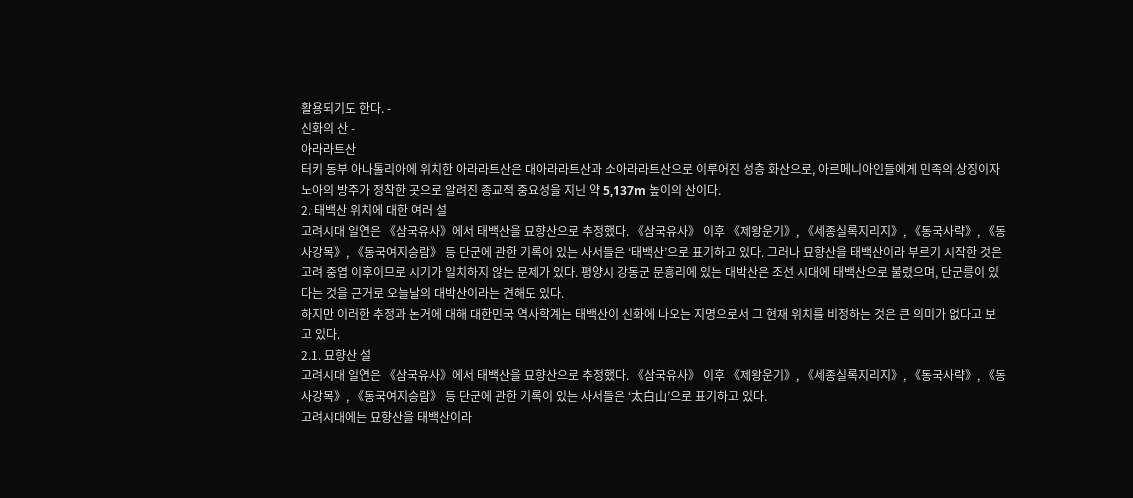활용되기도 한다. -
신화의 산 -
아라라트산
터키 동부 아나톨리아에 위치한 아라라트산은 대아라라트산과 소아라라트산으로 이루어진 성층 화산으로, 아르메니아인들에게 민족의 상징이자 노아의 방주가 정착한 곳으로 알려진 종교적 중요성을 지닌 약 5,137m 높이의 산이다.
2. 태백산 위치에 대한 여러 설
고려시대 일연은 《삼국유사》에서 태백산을 묘향산으로 추정했다. 《삼국유사》 이후 《제왕운기》, 《세종실록지리지》, 《동국사략》, 《동사강목》, 《동국여지승람》 등 단군에 관한 기록이 있는 사서들은 ‘태백산’으로 표기하고 있다. 그러나 묘향산을 태백산이라 부르기 시작한 것은 고려 중엽 이후이므로 시기가 일치하지 않는 문제가 있다. 평양시 강동군 문흥리에 있는 대박산은 조선 시대에 태백산으로 불렸으며, 단군릉이 있다는 것을 근거로 오늘날의 대박산이라는 견해도 있다.
하지만 이러한 추정과 논거에 대해 대한민국 역사학계는 태백산이 신화에 나오는 지명으로서 그 현재 위치를 비정하는 것은 큰 의미가 없다고 보고 있다.
2.1. 묘향산 설
고려시대 일연은 《삼국유사》에서 태백산을 묘향산으로 추정했다. 《삼국유사》 이후 《제왕운기》, 《세종실록지리지》, 《동국사략》, 《동사강목》, 《동국여지승람》 등 단군에 관한 기록이 있는 사서들은 ‘太白山’으로 표기하고 있다.
고려시대에는 묘향산을 태백산이라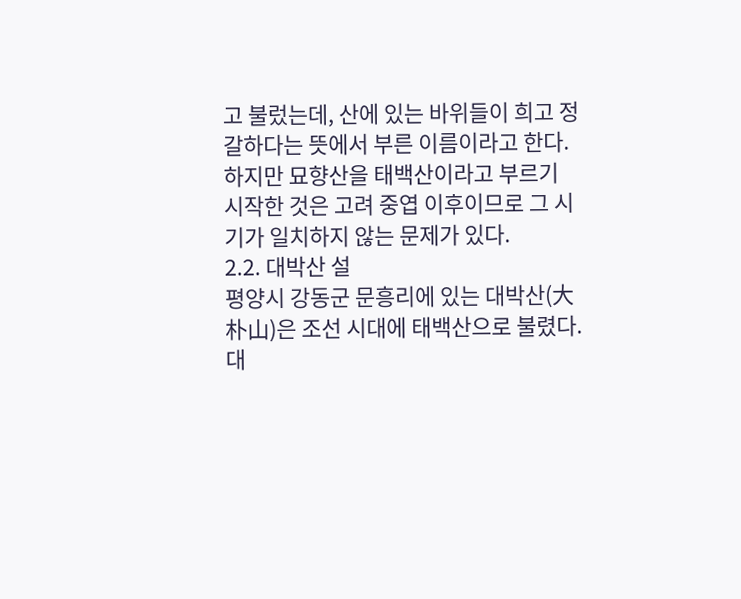고 불렀는데, 산에 있는 바위들이 희고 정갈하다는 뜻에서 부른 이름이라고 한다. 하지만 묘향산을 태백산이라고 부르기 시작한 것은 고려 중엽 이후이므로 그 시기가 일치하지 않는 문제가 있다.
2.2. 대박산 설
평양시 강동군 문흥리에 있는 대박산(大朴山)은 조선 시대에 태백산으로 불렸다. 대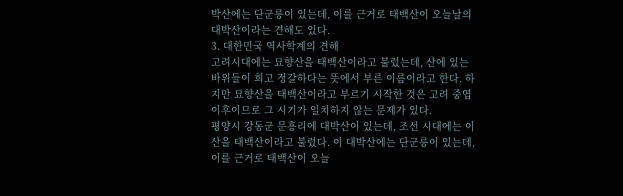박산에는 단군릉이 있는데, 이를 근거로 태백산이 오늘날의 대박산이라는 견해도 있다.
3. 대한민국 역사학계의 견해
고려시대에는 묘향산을 태백산이라고 불렀는데, 산에 있는 바위들이 희고 정갈하다는 뜻에서 부른 이름이라고 한다. 하지만 묘향산을 태백산이라고 부르기 시작한 것은 고려 중엽 이후이므로 그 시기가 일치하지 않는 문제가 있다.
평양시 강동군 문흥리에 대박산이 있는데, 조선 시대에는 이 산을 태백산이라고 불렀다. 이 대박산에는 단군릉이 있는데, 이를 근거로 태백산이 오늘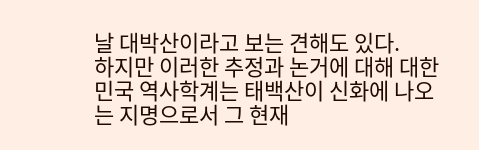날 대박산이라고 보는 견해도 있다.
하지만 이러한 추정과 논거에 대해 대한민국 역사학계는 태백산이 신화에 나오는 지명으로서 그 현재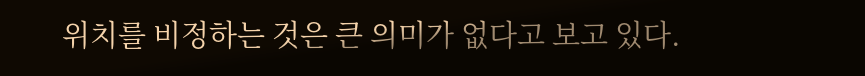위치를 비정하는 것은 큰 의미가 없다고 보고 있다.